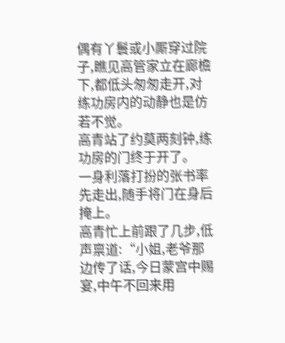偶有丫鬟或小厮穿过院子,瞧见高管家立在廊檐下,都低头匆匆走开,对练功房内的动静也是仿若不觉。
高青站了约莫两刻钟,练功房的门终于开了。
一身利落打扮的张书率先走出,随手将门在身后掩上。
高青忙上前跟了几步,低声禀道:“小姐,老爷那边传了话,今日蒙宫中赐宴,中午不回来用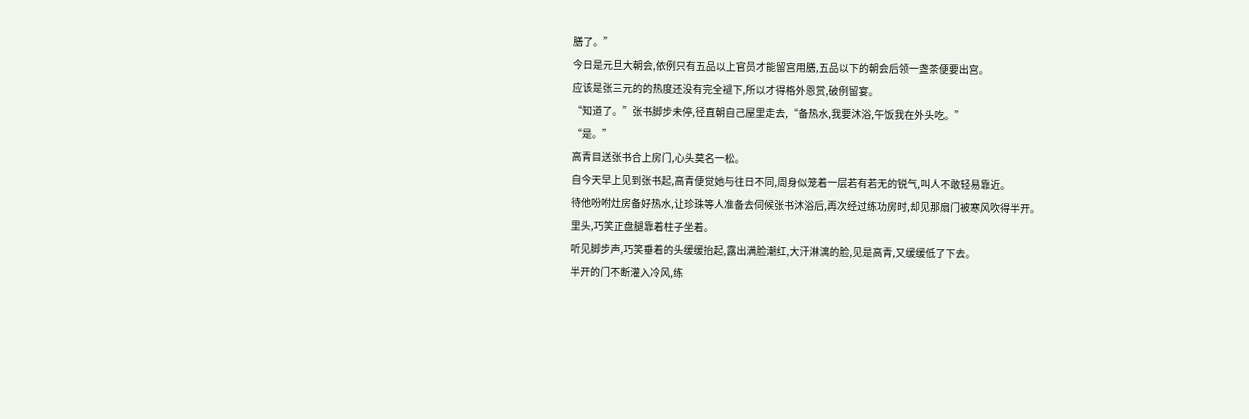膳了。”
今日是元旦大朝会,依例只有五品以上官员才能留宫用膳,五品以下的朝会后领一盏茶便要出宫。
应该是张三元的的热度还没有完全褪下,所以才得格外恩赏,破例留宴。
“知道了。”张书脚步未停,径直朝自己屋里走去,“备热水,我要沐浴,午饭我在外头吃。”
“是。”
高青目送张书合上房门,心头莫名一松。
自今天早上见到张书起,高青便觉她与往日不同,周身似笼着一层若有若无的锐气,叫人不敢轻易靠近。
待他吩咐灶房备好热水,让珍珠等人准备去伺候张书沐浴后,再次经过练功房时,却见那扇门被寒风吹得半开。
里头,巧笑正盘腿靠着柱子坐着。
听见脚步声,巧笑垂着的头缓缓抬起,露出满脸潮红,大汗淋漓的脸,见是高青,又缓缓低了下去。
半开的门不断灌入冷风,练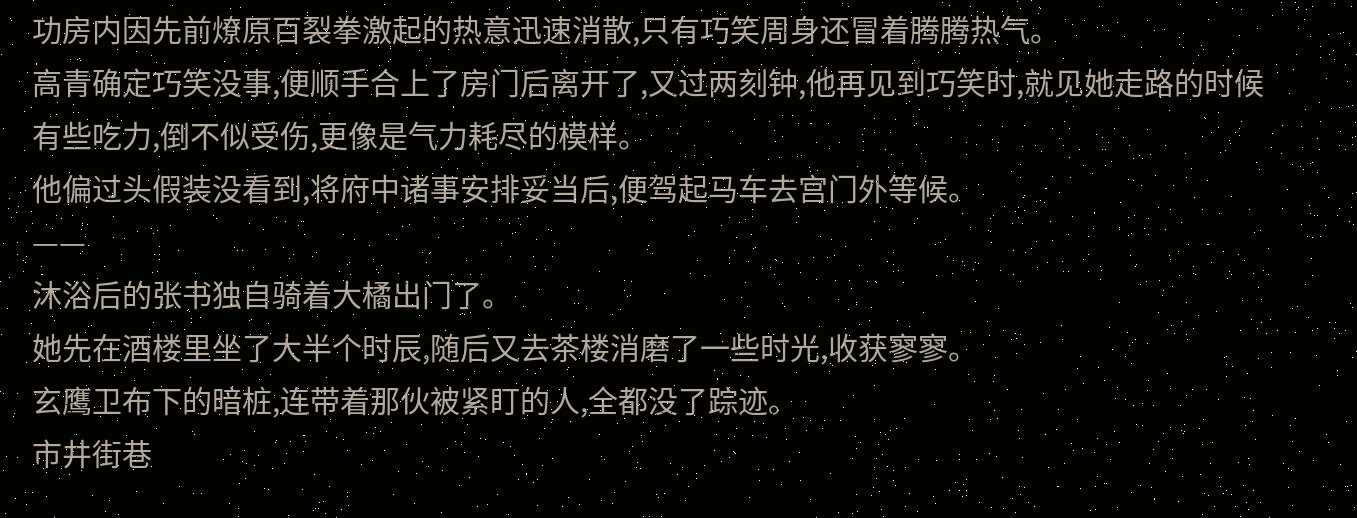功房内因先前燎原百裂拳激起的热意迅速消散,只有巧笑周身还冒着腾腾热气。
高青确定巧笑没事,便顺手合上了房门后离开了,又过两刻钟,他再见到巧笑时,就见她走路的时候有些吃力,倒不似受伤,更像是气力耗尽的模样。
他偏过头假装没看到,将府中诸事安排妥当后,便驾起马车去宫门外等候。
——
沐浴后的张书独自骑着大橘出门了。
她先在酒楼里坐了大半个时辰,随后又去茶楼消磨了一些时光,收获寥寥。
玄鹰卫布下的暗桩,连带着那伙被紧盯的人,全都没了踪迹。
市井街巷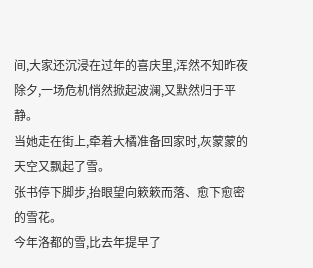间,大家还沉浸在过年的喜庆里,浑然不知昨夜除夕,一场危机悄然掀起波澜,又默然归于平静。
当她走在街上,牵着大橘准备回家时,灰蒙蒙的天空又飘起了雪。
张书停下脚步,抬眼望向簌簌而落、愈下愈密的雪花。
今年洛都的雪,比去年提早了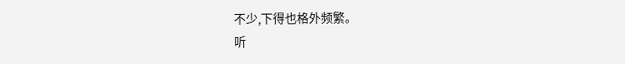不少,下得也格外频繁。
听